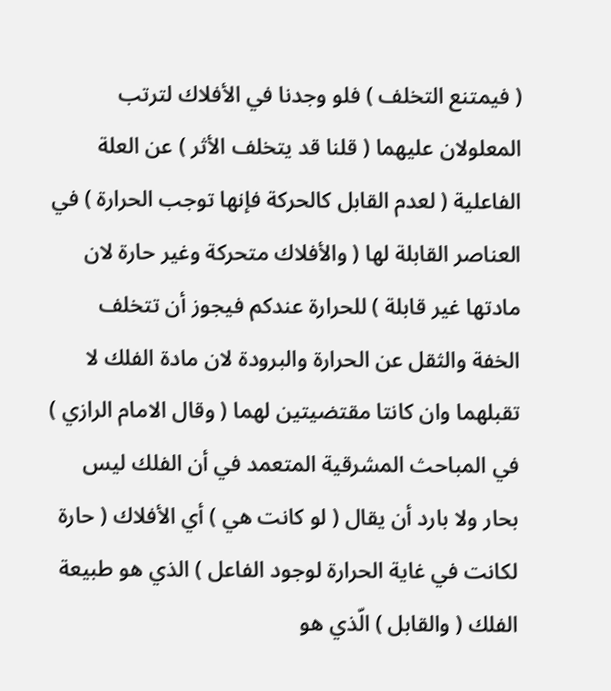( فيمتنع التخلف ) فلو وجدنا في الأفلاك لترتب المعلولان عليهما ( قلنا قد يتخلف الأثر ) عن العلة الفاعلية ( لعدم القابل كالحركة فإنها توجب الحرارة ) في العناصر القابلة لها ( والأفلاك متحركة وغير حارة لان مادتها غير قابلة ) للحرارة عندكم فيجوز أن تتخلف الخفة والثقل عن الحرارة والبرودة لان مادة الفلك لا تقبلهما وان كانتا مقتضيتين لهما ( وقال الامام الرازي ) في المباحث المشرقية المتعمد في أن الفلك ليس بحار ولا بارد أن يقال ( لو كانت هي ) أي الأفلاك ( حارة لكانت في غاية الحرارة لوجود الفاعل ) الذي هو طبيعة الفلك ( والقابل ) الّذي هو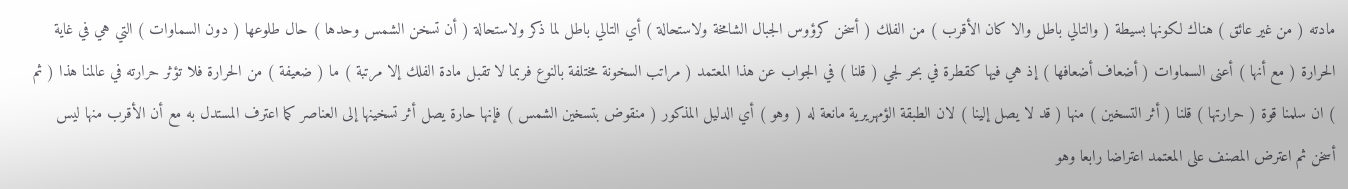مادته ( من غير عائق ) هناك لكونها بسيطة ( والتالي باطل والا كان الأقرب ) من الفلك ( أسخن كرؤوس الجبال الشامخة ولاستحالة ) أي التالي باطل لما ذكر ولاستحالة ( أن تسخن الشمس وحدها ) حال طلوعها ( دون السماوات ) التي هي في غاية الحرارة ( مع أنها ) أعنى السماوات ( أضعاف أضعافها ) إذ هي فيها كقطرة في بحر لجي ( قلنا ) في الجواب عن هذا المعتمد ( مراتب السخونة مختلفة بالنوع فربما لا تقبل مادة الفلك إلا مرتبة ) ما ( ضعيفة ) من الحرارة فلا تؤثر حرارته في عالمنا هذا ( ثم ) ان سلمنا قوة ( حرارتها ) قلنا ( أثر التسخين ) منها ( قد لا يصل إلينا ) لان الطبقة الؤمهريرية مانعة له ( وهو ) أي الدليل المذكور ( منقوض بتسخين الشمس ) فإنها حارة يصل أثر تسخينها إلى العناصر كما اعترف المستدل به مع أن الأقرب منها ليس أسخن ثم اعترض المصنف على المعتمد اعتراضا رابعا وهو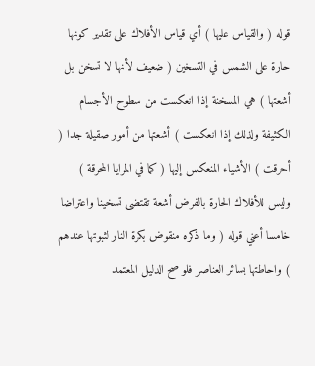قوله ( والقياس عليها ) أي قياس الأفلاك على تقدير كونها حارة على الشمس في التسخين ( ضعيف لأنها لا تسخن بل أشعتها ) هي المسخنة إذا انعكست من سطوح الأجسام الكثيفة ولذلك إذا انعكست ) أشعتها من أمور صقيلة جدا ( أحرقت ) الأشياء المنعكس إليها ( كما في المرايا المحرقة ) وليس للأفلاك الحارة بالفرض أشعة تقتضى تسخينا واعتراضا خامسا أعني قوله ( وما ذكره منقوض بكرة النار لثبوتها عندهم ) واحاطتها بسائر العناصر فلو صح الدليل المعتمد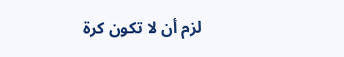لزم أن لا تكون كرة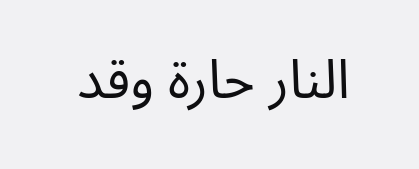النار حارة وقد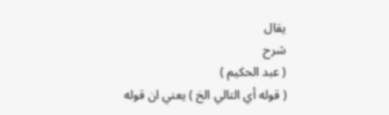يقال
شرح
( عبد الحكيم )
( قوله أي التالي الخ ) يعني ان قوله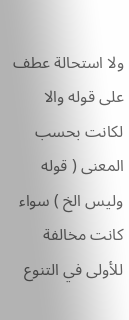ولا استحالة عطف على قوله والا لكانت بحسب المعنى ( قوله وليس الخ ) سواء كانت مخالفة للأولى في التنوع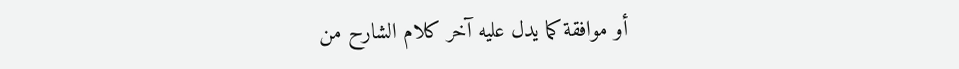أو موافقة كما يدل عليه آخر كلام الشارح من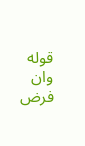قوله وان فرض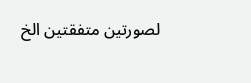لصورتين متفقتين الخ